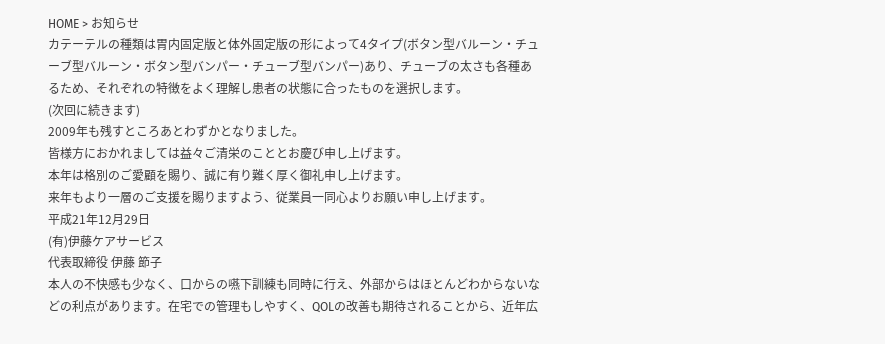HOME > お知らせ
カテーテルの種類は胃内固定版と体外固定版の形によって4タイプ(ボタン型バルーン・チューブ型バルーン・ボタン型バンパー・チューブ型バンパー)あり、チューブの太さも各種あるため、それぞれの特徴をよく理解し患者の状態に合ったものを選択します。
(次回に続きます)
2009年も残すところあとわずかとなりました。
皆様方におかれましては益々ご清栄のこととお慶び申し上げます。
本年は格別のご愛顧を賜り、誠に有り難く厚く御礼申し上げます。
来年もより一層のご支援を賜りますよう、従業員一同心よりお願い申し上げます。
平成21年12月29日
(有)伊藤ケアサービス
代表取締役 伊藤 節子
本人の不快感も少なく、口からの嚥下訓練も同時に行え、外部からはほとんどわからないなどの利点があります。在宅での管理もしやすく、QOLの改善も期待されることから、近年広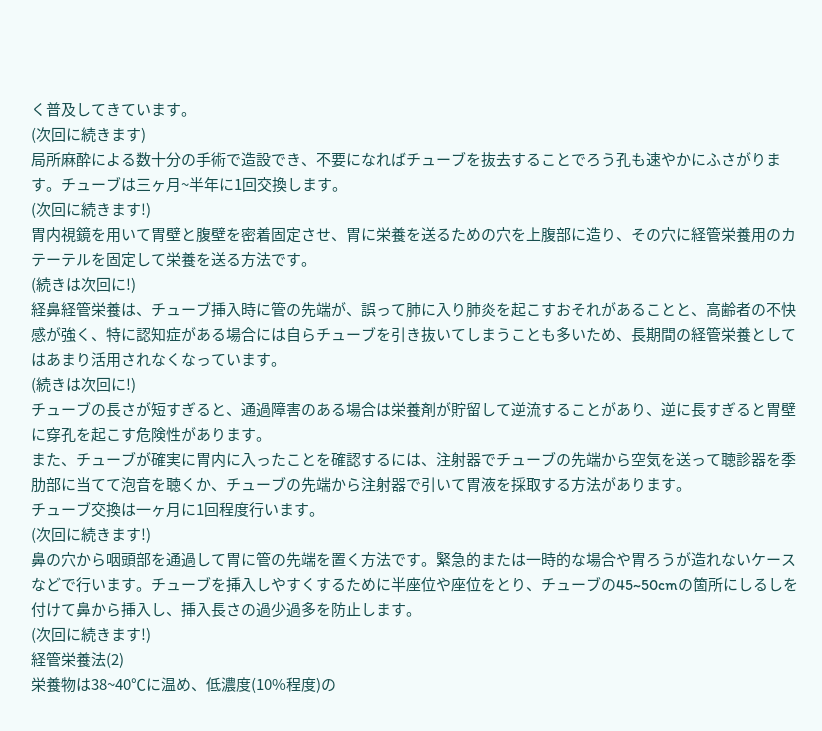く普及してきています。
(次回に続きます)
局所麻酔による数十分の手術で造設でき、不要になればチューブを抜去することでろう孔も速やかにふさがります。チューブは三ヶ月~半年に1回交換します。
(次回に続きます!)
胃内視鏡を用いて胃壁と腹壁を密着固定させ、胃に栄養を送るための穴を上腹部に造り、その穴に経管栄養用のカテーテルを固定して栄養を送る方法です。
(続きは次回に!)
経鼻経管栄養は、チューブ挿入時に管の先端が、誤って肺に入り肺炎を起こすおそれがあることと、高齢者の不快感が強く、特に認知症がある場合には自らチューブを引き抜いてしまうことも多いため、長期間の経管栄養としてはあまり活用されなくなっています。
(続きは次回に!)
チューブの長さが短すぎると、通過障害のある場合は栄養剤が貯留して逆流することがあり、逆に長すぎると胃壁に穿孔を起こす危険性があります。
また、チューブが確実に胃内に入ったことを確認するには、注射器でチューブの先端から空気を送って聴診器を季肋部に当てて泡音を聴くか、チューブの先端から注射器で引いて胃液を採取する方法があります。
チューブ交換は一ヶ月に1回程度行います。
(次回に続きます!)
鼻の穴から咽頭部を通過して胃に管の先端を置く方法です。緊急的または一時的な場合や胃ろうが造れないケースなどで行います。チューブを挿入しやすくするために半座位や座位をとり、チューブの45~50cmの箇所にしるしを付けて鼻から挿入し、挿入長さの過少過多を防止します。
(次回に続きます!)
経管栄養法(2)
栄養物は38~40℃に温め、低濃度(10%程度)の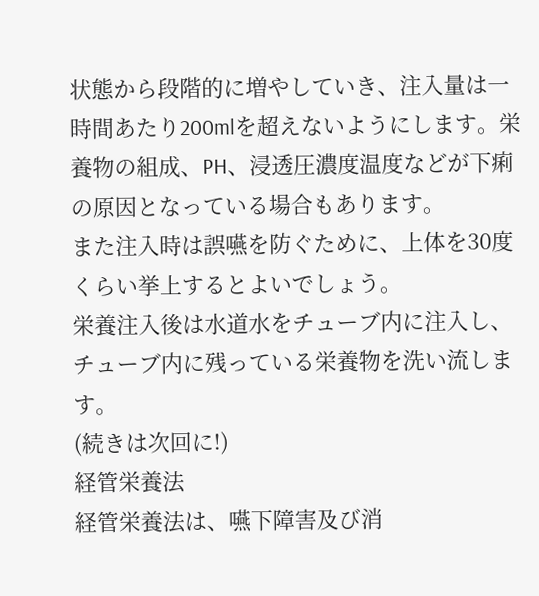状態から段階的に増やしていき、注入量は一時間あたり200mlを超えないようにします。栄養物の組成、PH、浸透圧濃度温度などが下痢の原因となっている場合もあります。
また注入時は誤嚥を防ぐために、上体を30度くらい挙上するとよいでしょう。
栄養注入後は水道水をチューブ内に注入し、チューブ内に残っている栄養物を洗い流します。
(続きは次回に!)
経管栄養法
経管栄養法は、嚥下障害及び消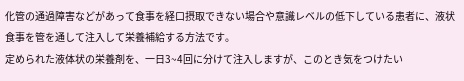化管の通過障害などがあって食事を経口摂取できない場合や意識レベルの低下している患者に、液状食事を管を通して注入して栄養補給する方法です。
定められた液体状の栄養剤を、一日3~4回に分けて注入しますが、このとき気をつけたい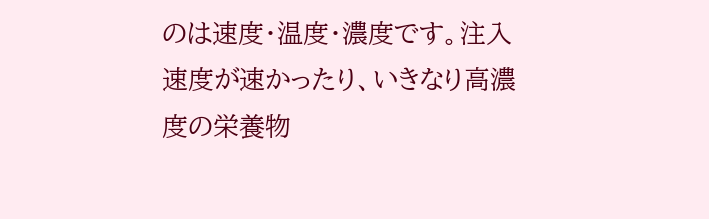のは速度・温度・濃度です。注入速度が速かったり、いきなり高濃度の栄養物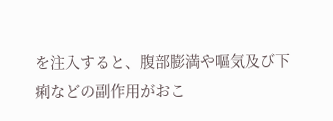を注入すると、腹部膨満や嘔気及び下痢などの副作用がおこ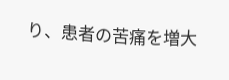り、患者の苦痛を増大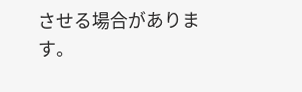させる場合があります。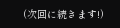(次回に続きます!)